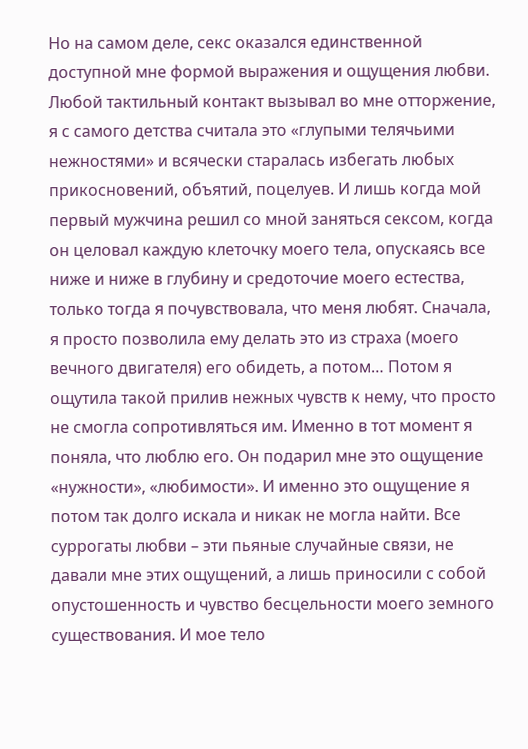Но на самом деле, секс оказался единственной доступной мне формой выражения и ощущения любви. Любой тактильный контакт вызывал во мне отторжение, я с самого детства считала это «глупыми телячьими нежностями» и всячески старалась избегать любых прикосновений, объятий, поцелуев. И лишь когда мой первый мужчина решил со мной заняться сексом, когда он целовал каждую клеточку моего тела, опускаясь все ниже и ниже в глубину и средоточие моего естества, только тогда я почувствовала, что меня любят. Сначала, я просто позволила ему делать это из страха (моего вечного двигателя) его обидеть, а потом… Потом я ощутила такой прилив нежных чувств к нему, что просто не смогла сопротивляться им. Именно в тот момент я поняла, что люблю его. Он подарил мне это ощущение «нужности», «любимости». И именно это ощущение я потом так долго искала и никак не могла найти. Все суррогаты любви – эти пьяные случайные связи, не давали мне этих ощущений, а лишь приносили с собой опустошенность и чувство бесцельности моего земного существования. И мое тело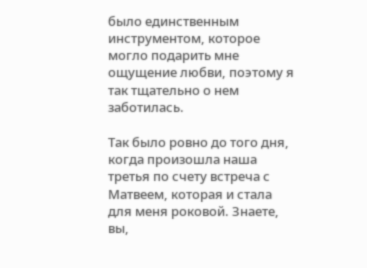было единственным инструментом, которое могло подарить мне ощущение любви, поэтому я так тщательно о нем заботилась.

Так было ровно до того дня, когда произошла наша третья по счету встреча с Матвеем, которая и стала для меня роковой. Знаете, вы,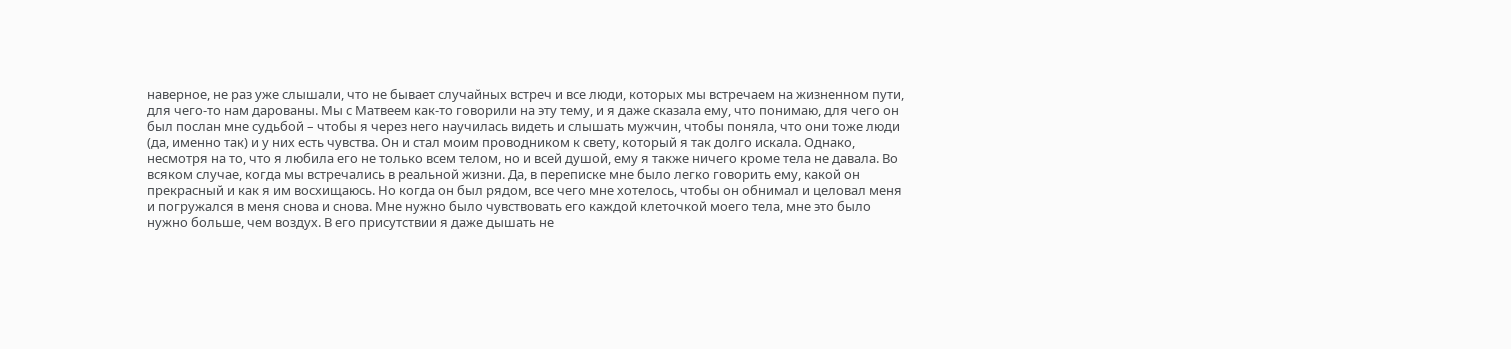наверное, не раз уже слышали, что не бывает случайных встреч и все люди, которых мы встречаем на жизненном пути, для чего-то нам дарованы. Мы с Матвеем как-то говорили на эту тему, и я даже сказала ему, что понимаю, для чего он был послан мне судьбой – чтобы я через него научилась видеть и слышать мужчин, чтобы поняла, что они тоже люди (да, именно так) и у них есть чувства. Он и стал моим проводником к свету, который я так долго искала. Однако, несмотря на то, что я любила его не только всем телом, но и всей душой, ему я также ничего кроме тела не давала. Во всяком случае, когда мы встречались в реальной жизни. Да, в переписке мне было легко говорить ему, какой он прекрасный и как я им восхищаюсь. Но когда он был рядом, все чего мне хотелось, чтобы он обнимал и целовал меня и погружался в меня снова и снова. Мне нужно было чувствовать его каждой клеточкой моего тела, мне это было нужно больше, чем воздух. В его присутствии я даже дышать не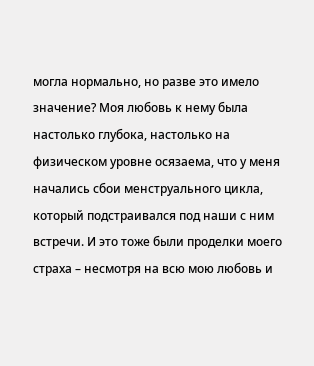могла нормально, но разве это имело значение? Моя любовь к нему была настолько глубока, настолько на физическом уровне осязаема, что у меня начались сбои менструального цикла, который подстраивался под наши с ним встречи. И это тоже были проделки моего страха – несмотря на всю мою любовь и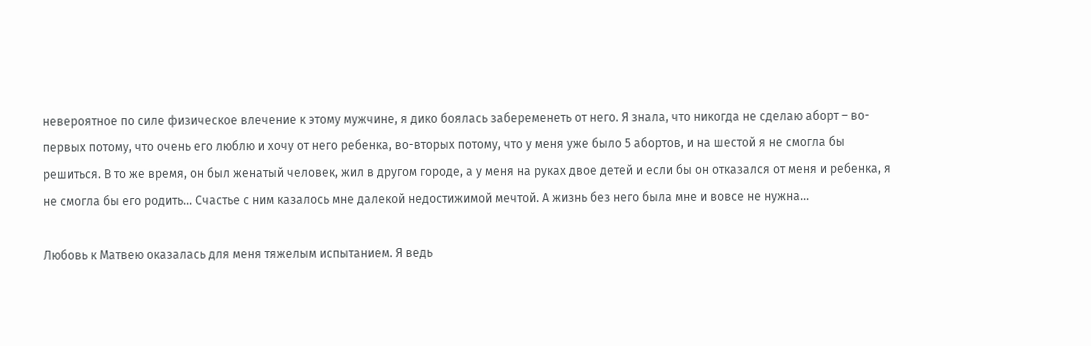невероятное по силе физическое влечение к этому мужчине, я дико боялась забеременеть от него. Я знала, что никогда не сделаю аборт – во-первых потому, что очень его люблю и хочу от него ребенка, во-вторых потому, что у меня уже было 5 абортов, и на шестой я не смогла бы решиться. В то же время, он был женатый человек, жил в другом городе, а у меня на руках двое детей и если бы он отказался от меня и ребенка, я не смогла бы его родить… Счастье с ним казалось мне далекой недостижимой мечтой. А жизнь без него была мне и вовсе не нужна…

Любовь к Матвею оказалась для меня тяжелым испытанием. Я ведь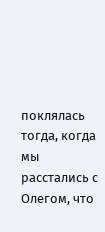поклялась тогда, когда мы расстались с Олегом, что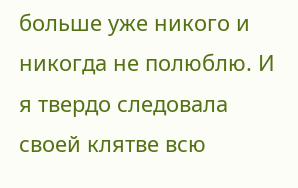больше уже никого и никогда не полюблю. И я твердо следовала своей клятве всю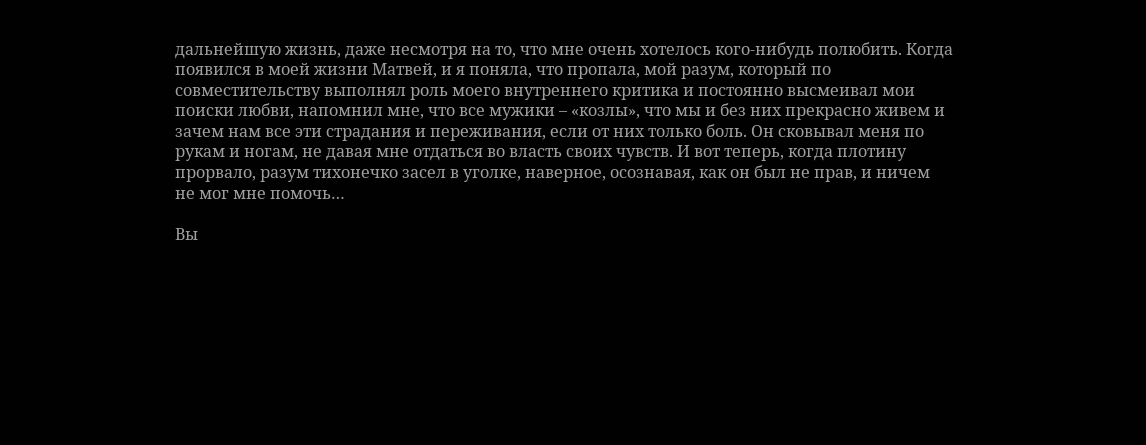дальнейшую жизнь, даже несмотря на то, что мне очень хотелось кого-нибудь полюбить. Когда появился в моей жизни Матвей, и я поняла, что пропала, мой разум, который по совместительству выполнял роль моего внутреннего критика и постоянно высмеивал мои поиски любви, напомнил мне, что все мужики – «козлы», что мы и без них прекрасно живем и зачем нам все эти страдания и переживания, если от них только боль. Он сковывал меня по рукам и ногам, не давая мне отдаться во власть своих чувств. И вот теперь, когда плотину прорвало, разум тихонечко засел в уголке, наверное, осознавая, как он был не прав, и ничем не мог мне помочь…

Вы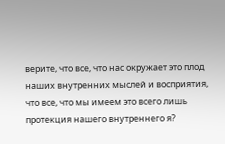верите, что все, что нас окружает это плод наших внутренних мыслей и восприятия, что все, что мы имеем это всего лишь протекция нашего внутреннего я?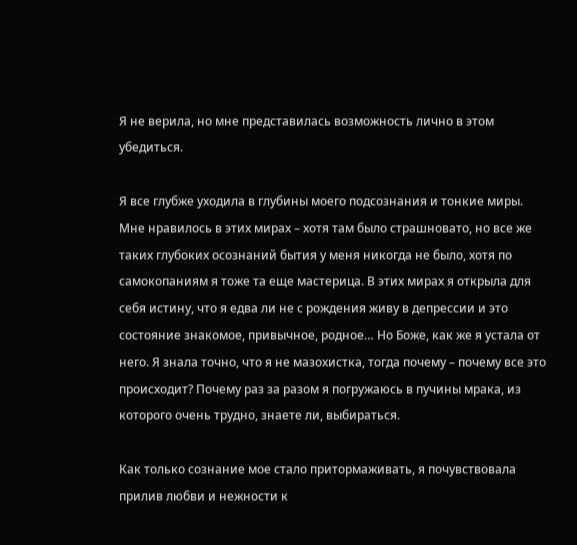Я не верила, но мне представилась возможность лично в этом убедиться.

Я все глубже уходила в глубины моего подсознания и тонкие миры. Мне нравилось в этих мирах – хотя там было страшновато, но все же таких глубоких осознаний бытия у меня никогда не было, хотя по самокопаниям я тоже та еще мастерица. В этих мирах я открыла для себя истину, что я едва ли не с рождения живу в депрессии и это состояние знакомое, привычное, родное… Но Боже, как же я устала от него. Я знала точно, что я не мазохистка, тогда почему – почему все это происходит? Почему раз за разом я погружаюсь в пучины мрака, из которого очень трудно, знаете ли, выбираться.

Как только сознание мое стало притормаживать, я почувствовала прилив любви и нежности к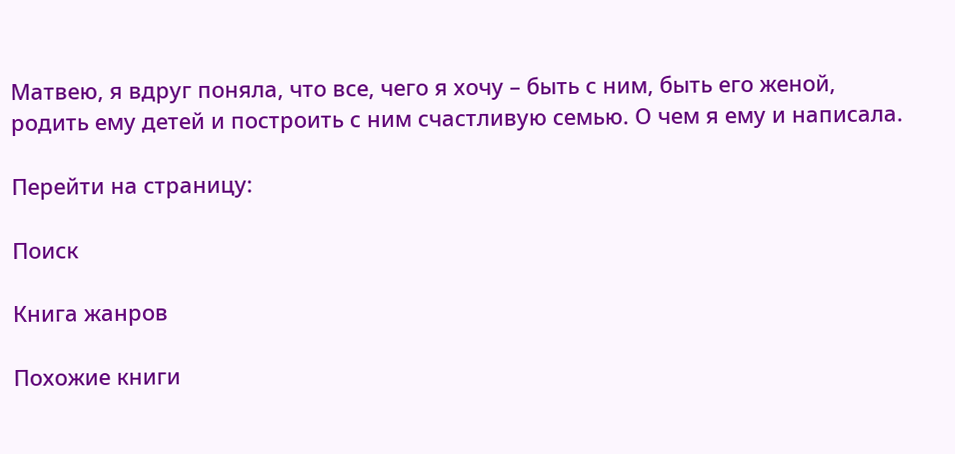Матвею, я вдруг поняла, что все, чего я хочу – быть с ним, быть его женой, родить ему детей и построить с ним счастливую семью. О чем я ему и написала.

Перейти на страницу:

Поиск

Книга жанров

Похожие книги